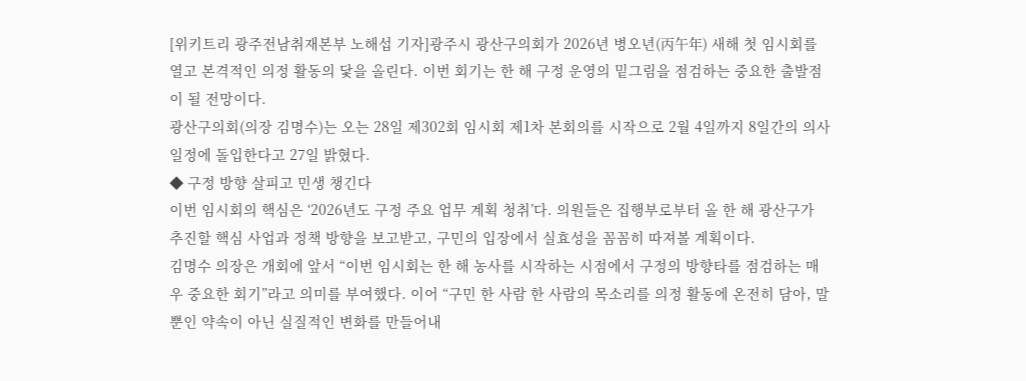[위키트리 광주전남취재본부 노해섭 기자]광주시 광산구의회가 2026년 병오년(丙午年) 새해 첫 임시회를 열고 본격적인 의정 활동의 닻을 올린다. 이번 회기는 한 해 구정 운영의 밑그림을 점검하는 중요한 출발점이 될 전망이다.
광산구의회(의장 김명수)는 오는 28일 제302회 임시회 제1차 본회의를 시작으로 2월 4일까지 8일간의 의사 일정에 돌입한다고 27일 밝혔다.
◆ 구정 방향 살피고 민생 챙긴다
이번 임시회의 핵심은 ‘2026년도 구정 주요 업무 계획 청취’다. 의원들은 집행부로부터 올 한 해 광산구가 추진할 핵심 사업과 정책 방향을 보고받고, 구민의 입장에서 실효성을 꼼꼼히 따져볼 계획이다.
김명수 의장은 개회에 앞서 “이번 임시회는 한 해 농사를 시작하는 시점에서 구정의 방향타를 점검하는 매우 중요한 회기”라고 의미를 부여했다. 이어 “구민 한 사람 한 사람의 목소리를 의정 활동에 온전히 담아, 말뿐인 약속이 아닌 실질적인 변화를 만들어내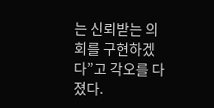는 신뢰받는 의회를 구현하겠다”고 각오를 다졌다.